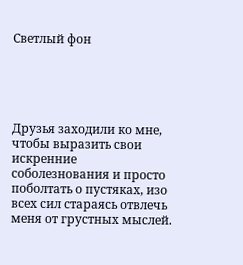Светлый фон





Друзья заходили ко мне, чтобы выразить свои искренние соболезнования и просто поболтать о пустяках, изо всех сил стараясь отвлечь меня от грустных мыслей.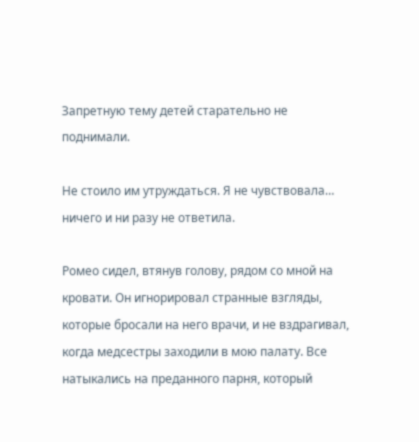Запретную тему детей старательно не поднимали.

Не стоило им утруждаться. Я не чувствовала… ничего и ни разу не ответила.

Ромео сидел, втянув голову, рядом со мной на кровати. Он игнорировал странные взгляды, которые бросали на него врачи, и не вздрагивал, когда медсестры заходили в мою палату. Все натыкались на преданного парня, который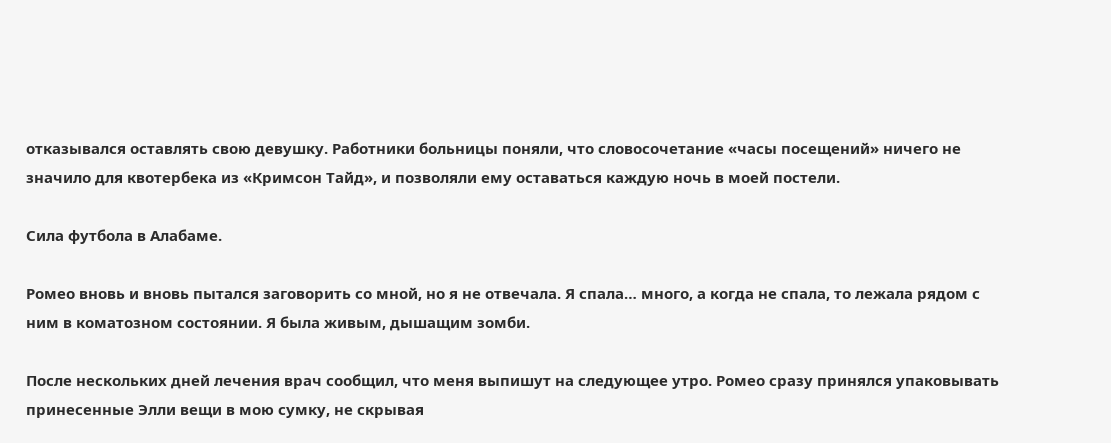отказывался оставлять свою девушку. Работники больницы поняли, что словосочетание «часы посещений» ничего не значило для квотербека из «Кримсон Тайд», и позволяли ему оставаться каждую ночь в моей постели.

Сила футбола в Алабаме.

Ромео вновь и вновь пытался заговорить со мной, но я не отвечала. Я спала… много, а когда не спала, то лежала рядом с ним в коматозном состоянии. Я была живым, дышащим зомби.

После нескольких дней лечения врач сообщил, что меня выпишут на следующее утро. Ромео сразу принялся упаковывать принесенные Элли вещи в мою сумку, не скрывая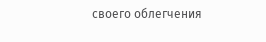своего облегчения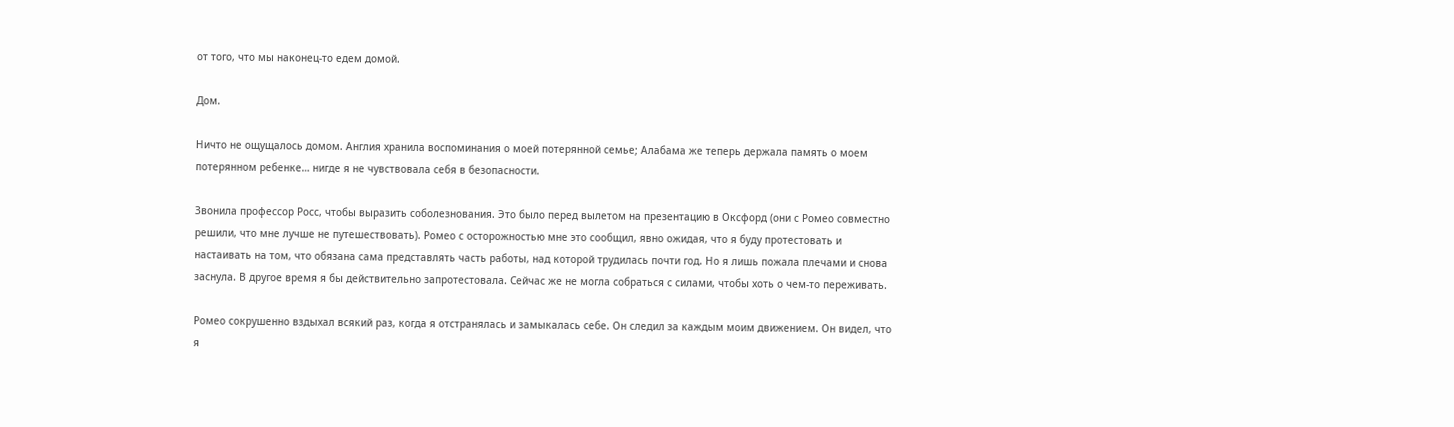от того, что мы наконец-то едем домой.

Дом.

Ничто не ощущалось домом. Англия хранила воспоминания о моей потерянной семье; Алабама же теперь держала память о моем потерянном ребенке… нигде я не чувствовала себя в безопасности.

Звонила профессор Росс, чтобы выразить соболезнования. Это было перед вылетом на презентацию в Оксфорд (они с Ромео совместно решили, что мне лучше не путешествовать). Ромео с осторожностью мне это сообщил, явно ожидая, что я буду протестовать и настаивать на том, что обязана сама представлять часть работы, над которой трудилась почти год. Но я лишь пожала плечами и снова заснула. В другое время я бы действительно запротестовала. Сейчас же не могла собраться с силами, чтобы хоть о чем-то переживать.

Ромео сокрушенно вздыхал всякий раз, когда я отстранялась и замыкалась себе. Он следил за каждым моим движением. Он видел, что я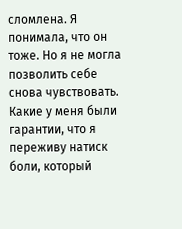сломлена. Я понимала, что он тоже. Но я не могла позволить себе снова чувствовать. Какие у меня были гарантии, что я переживу натиск боли, который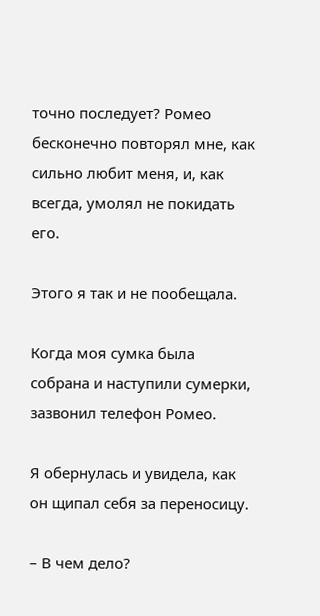точно последует? Ромео бесконечно повторял мне, как сильно любит меня, и, как всегда, умолял не покидать его.

Этого я так и не пообещала.

Когда моя сумка была собрана и наступили сумерки, зазвонил телефон Ромео.

Я обернулась и увидела, как он щипал себя за переносицу.

– В чем дело?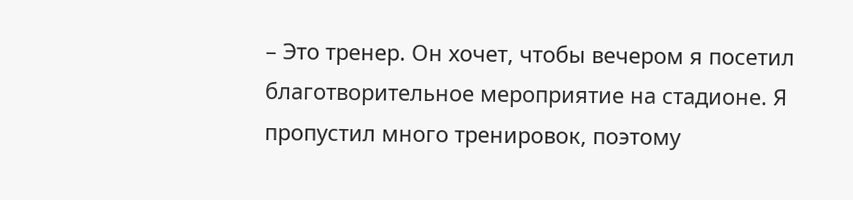– Это тренер. Он хочет, чтобы вечером я посетил благотворительное мероприятие на стадионе. Я пропустил много тренировок, поэтому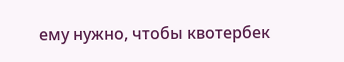ему нужно, чтобы квотербек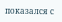показался с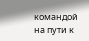командой на пути к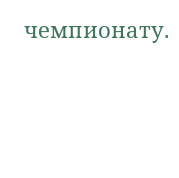чемпионату.